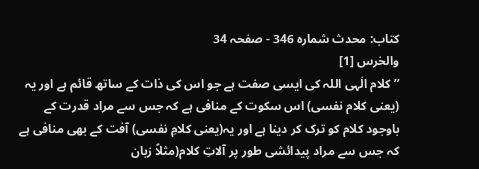کتاب: محدث شمارہ 346 - صفحہ 34
والخرس [1]
’’ کلام الٰہی اللہ کی ایسی صفت ہے جو اس کی ذات کے ساتھ قائم ہے اور یہ (یعنی کلام نفسی) اس سکوت کے منافی ہے کہ جس سے مراد قدرت کے باوجود کلام کو ترک کر دینا ہے اور یہ(یعنی کلامِ نفسی) آفت کے بھی منافی ہے کہ جس سے مراد پیدائشی طور پر آلاتِ کلام(مثلاً زبان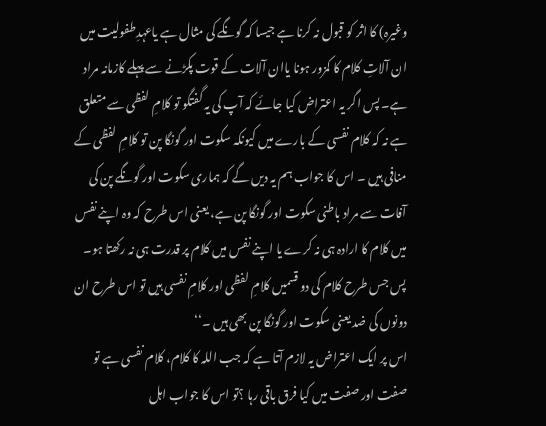وغیرہ) کا اثر کو قبول نہ کرنا ہے جیسا کہ گونگے کی مثال ہے یاعہدِطفولیت میں ان آلاتِ کلام کا کمزور ہونا یاان آلات کے قوت پکڑنے سے پہلے کازمانہ مراد ہے۔ پس اگر یہ اعتراض کیا جائے کہ آپ کی یہ گفتگو تو کلامِ لفظی سے متعلق ہے نہ کہ کلام نفسی کے بارے میں کیونکہ سکوت اور گونگا پن تو کلامِ لفظی کے منافی ہیں ۔ اس کا جواب ہم یہ دیں گے کہ ہماری سکوت اور گونگے پن کی آفات سے مراد باطنی سکوت اور گونگا پن ہے، یعنی اس طرح کہ وہ اپنے نفس میں کلام کا ارادہ ہی نہ کرے یا اپنے نفس میں کلام پر قدرت ہی نہ رکھتا ہو۔ پس جس طرح کلام کی دو قسمیں کلامِ لفظی اور کلامِ نفسی ہیں تو اس طرح ان دونوں کی ضد یعنی سکوت اور گونگا پن بھی ہیں ۔‘‘
اس پر ایک اعتراض یہ لازم آتا ہے کہ جب اللہ کا کلام، کلام نفسی ہے تو صفت اور صفت میں کیا فرق باقی رہا ؟تو اس کا جواب اہل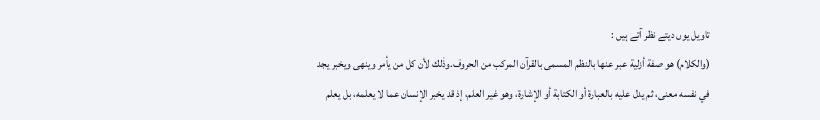تاویل یوں دیتے نظر آتے ہیں :
(والکلام) هو صفة أزلیة عبر عنها بالنظم المسمى بالقرآن المرکب من الحروف.وذٰلك لأن کل من يأمر وینهی ویخبر یجد في نفسه معنى، ثم یدل علیه بالعبارة أو الکتابة أو الإشارة، وهو غیر العلم، إذ قد یخبر الإنسان عما لا یعلمه، بل یعلم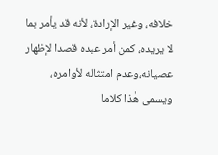خلافه، وغیر الإرادة، لأنه قد يأمر بما لا یریده، کمن أمر عبده قصدا لإظهار عصیانه،وعدم امتثاله لأوامره، ویسمى هٰذا کلاما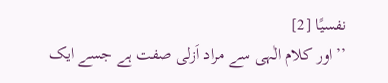نفسیًا [2]
’’اور کلام الٰہی سے مراد اَزلی صفت ہے جسے ایک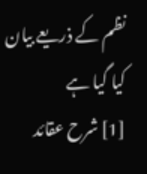نظم کے ذریعے بیان کیا گیا ہے
[1] شرح عقائد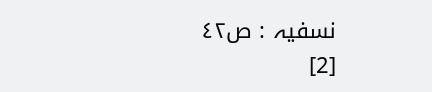نسفیہ : ص٤٢
[2]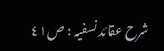شرح عقائد نسفیہ : ص٤١